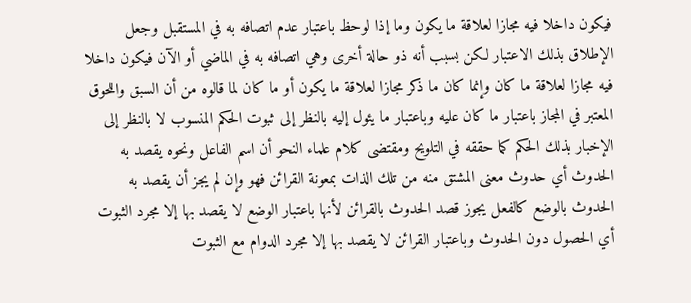فيكون داخلا فيه مجازا لعلاقة ما يكون وما إذا لوحظ باعتبار عدم اتصافه به في المستقبل وجعل الإطلاق بذلك الاعتبار لكن بسبب أنه ذو حالة أخرى وهي اتصافه به في الماضي أو الآن فيكون داخلا فيه مجازا لعلاقة ما كان وإنما كان ما ذكر مجازا لعلاقة ما يكون أو ما كان لما قالوه من أن السبق واللحوق المعتبر في المجاز باعتبار ما كان عليه وباعتبار ما يئول إليه بالنظر إلى ثبوت الحكم المنسوب لا بالنظر إلى الإخبار بذلك الحكم كما حققه في التلويح ومقتضى كلام علماء النحو أن اسم الفاعل ونحوه يقصد به الحدوث أي حدوث معنى المشتق منه من تلك الذات بمعونة القرائن فهو وإن لم يجز أن يقصد به الحدوث بالوضع كالفعل يجوز قصد الحدوث بالقرائن لأنها باعتبار الوضع لا يقصد بها إلا مجرد الثبوت أي الحصول دون الحدوث وباعتبار القرائن لا يقصد بها إلا مجرد الدوام مع الثبوت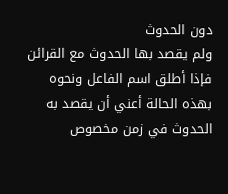دون الحدوث
ولم يقصد بها الحدوث مع القرائن فإذا أطلق اسم الفاعل ونحوه بهذه الحالة أعني أن يقصد به الحدوث في زمن مخصوص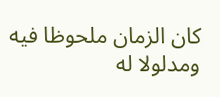كان الزمان ملحوظا فيه ومدلولا له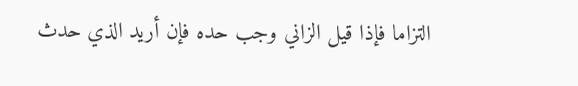التزاما فإذا قيل الزاني وجب حده فإن أريد الذي حدث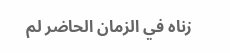زناه في الزمان الحاضر لم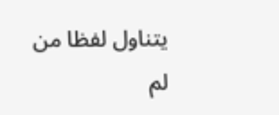يتناول لفظا من لم